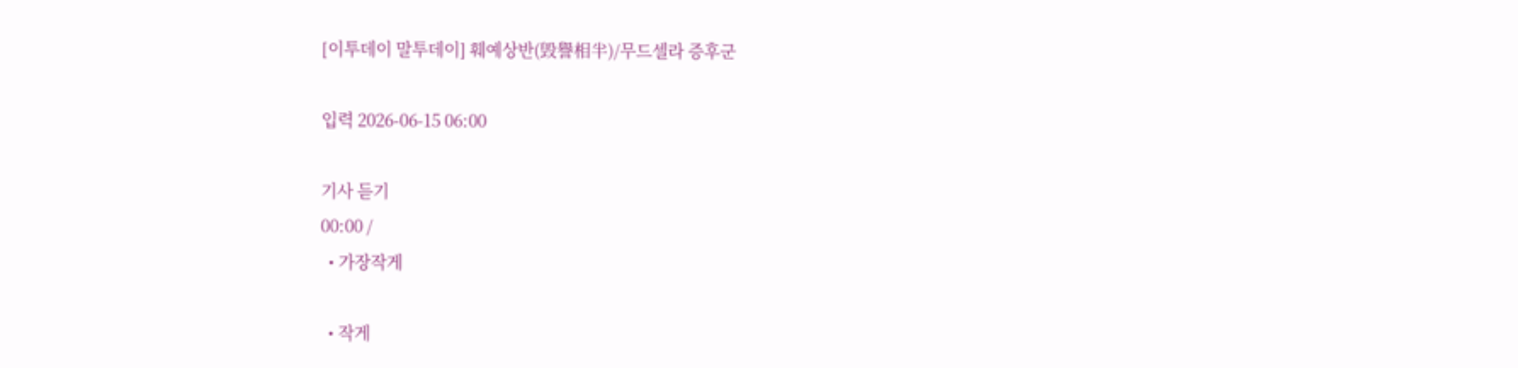[이투데이 말투데이] 훼예상반(毁譽相半)/무드셀라 증후군

입력 2026-06-15 06:00

기사 듣기
00:00 /
  • 가장작게

  • 작게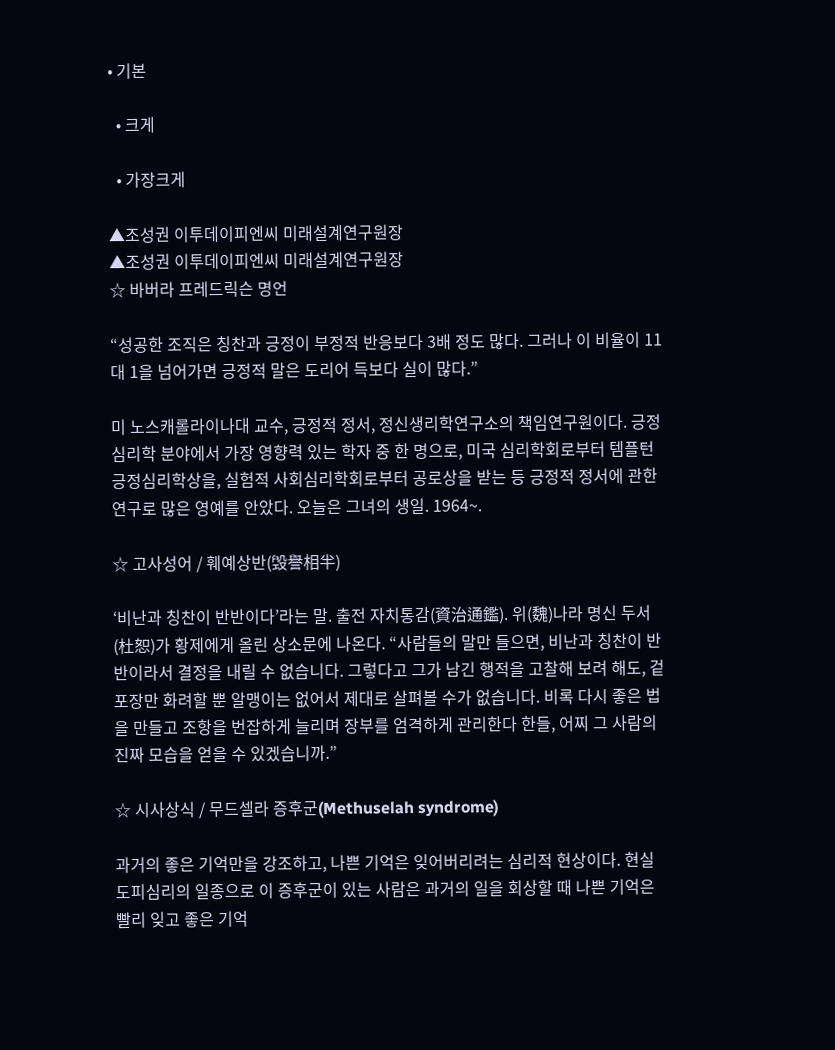• 기본

  • 크게

  • 가장크게

▲조성권 이투데이피엔씨 미래설계연구원장
▲조성권 이투데이피엔씨 미래설계연구원장
☆ 바버라 프레드릭슨 명언

“성공한 조직은 칭찬과 긍정이 부정적 반응보다 3배 정도 많다. 그러나 이 비율이 11 대 1을 넘어가면 긍정적 말은 도리어 득보다 실이 많다.”

미 노스캐롤라이나대 교수, 긍정적 정서, 정신생리학연구소의 책임연구원이다. 긍정심리학 분야에서 가장 영향력 있는 학자 중 한 명으로, 미국 심리학회로부터 템플턴 긍정심리학상을, 실험적 사회심리학회로부터 공로상을 받는 등 긍정적 정서에 관한 연구로 많은 영예를 안았다. 오늘은 그녀의 생일. 1964~.

☆ 고사성어 / 훼예상반(毁譽相半)

‘비난과 칭찬이 반반이다’라는 말. 출전 자치통감(資治通鑑). 위(魏)나라 명신 두서(杜恕)가 황제에게 올린 상소문에 나온다. “사람들의 말만 들으면, 비난과 칭찬이 반반이라서 결정을 내릴 수 없습니다. 그렇다고 그가 남긴 행적을 고찰해 보려 해도, 겉포장만 화려할 뿐 알맹이는 없어서 제대로 살펴볼 수가 없습니다. 비록 다시 좋은 법을 만들고 조항을 번잡하게 늘리며 장부를 엄격하게 관리한다 한들, 어찌 그 사람의 진짜 모습을 얻을 수 있겠습니까.”

☆ 시사상식 / 무드셀라 증후군(Methuselah syndrome)

과거의 좋은 기억만을 강조하고, 나쁜 기억은 잊어버리려는 심리적 현상이다. 현실 도피심리의 일종으로 이 증후군이 있는 사람은 과거의 일을 회상할 때 나쁜 기억은 빨리 잊고 좋은 기억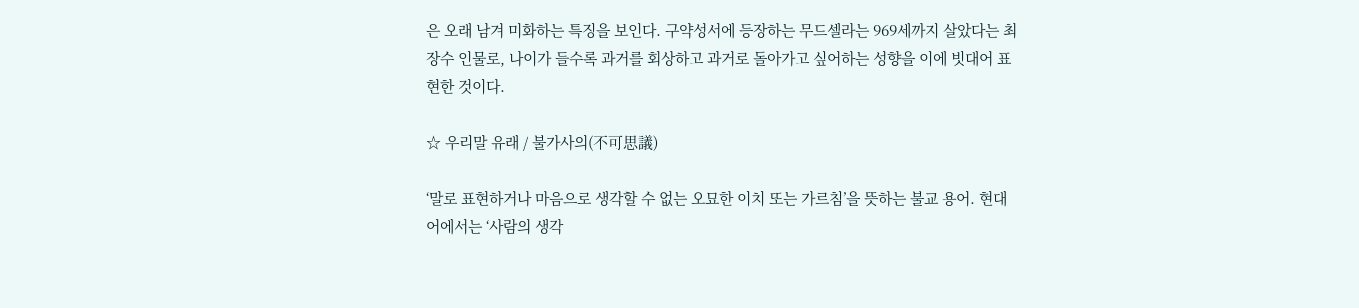은 오래 남겨 미화하는 특징을 보인다. 구약성서에 등장하는 무드셀라는 969세까지 살았다는 최장수 인물로, 나이가 들수록 과거를 회상하고 과거로 돌아가고 싶어하는 성향을 이에 빗대어 표현한 것이다.

☆ 우리말 유래 / 불가사의(不可思議)

‘말로 표현하거나 마음으로 생각할 수 없는 오묘한 이치 또는 가르침’을 뜻하는 불교 용어. 현대어에서는 ‘사람의 생각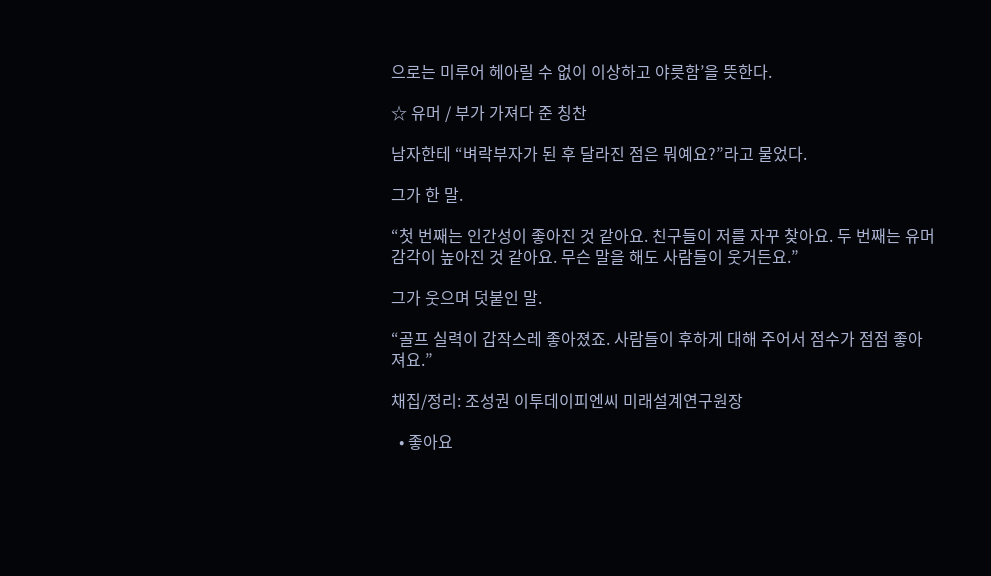으로는 미루어 헤아릴 수 없이 이상하고 야릇함’을 뜻한다.

☆ 유머 / 부가 가져다 준 칭찬

남자한테 “벼락부자가 된 후 달라진 점은 뭐예요?”라고 물었다.

그가 한 말.

“첫 번째는 인간성이 좋아진 것 같아요. 친구들이 저를 자꾸 찾아요. 두 번째는 유머 감각이 높아진 것 같아요. 무슨 말을 해도 사람들이 웃거든요.”

그가 웃으며 덧붙인 말.

“골프 실력이 갑작스레 좋아졌죠. 사람들이 후하게 대해 주어서 점수가 점점 좋아져요.”

채집/정리: 조성권 이투데이피엔씨 미래설계연구원장

  • 좋아요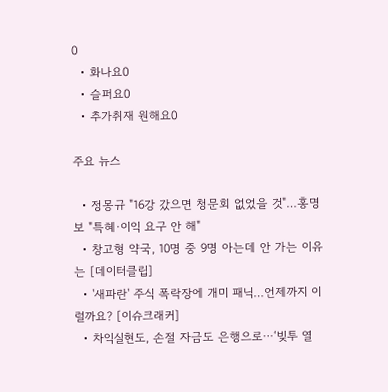0
  • 화나요0
  • 슬퍼요0
  • 추가취재 원해요0

주요 뉴스

  • 정몽규 "16강 갔으면 청문회 없었을 것"…홍명보 "특혜·이익 요구 안 해"
  • 창고형 약국, 10명 중 9명 아는데 안 가는 이유는 [데이터클립]
  • '새파란' 주식 폭락장에 개미 패닉…언제까지 이럴까요? [이슈크래커]
  • 차익실현도, 손절 자금도 은행으로⋯‘빚투 열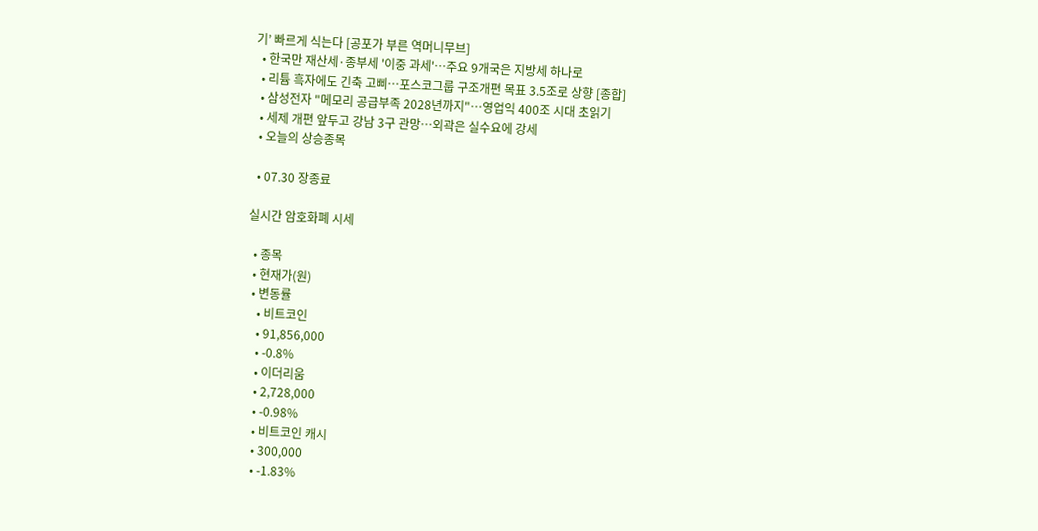기’ 빠르게 식는다 [공포가 부른 역머니무브]
  • 한국만 재산세·종부세 '이중 과세'…주요 9개국은 지방세 하나로
  • 리튬 흑자에도 긴축 고삐…포스코그룹 구조개편 목표 3.5조로 상향 [종합]
  • 삼성전자 "메모리 공급부족 2028년까지"…영업익 400조 시대 초읽기
  • 세제 개편 앞두고 강남 3구 관망⋯외곽은 실수요에 강세
  • 오늘의 상승종목

  • 07.30 장종료

실시간 암호화폐 시세

  • 종목
  • 현재가(원)
  • 변동률
    • 비트코인
    • 91,856,000
    • -0.8%
    • 이더리움
    • 2,728,000
    • -0.98%
    • 비트코인 캐시
    • 300,000
    • -1.83%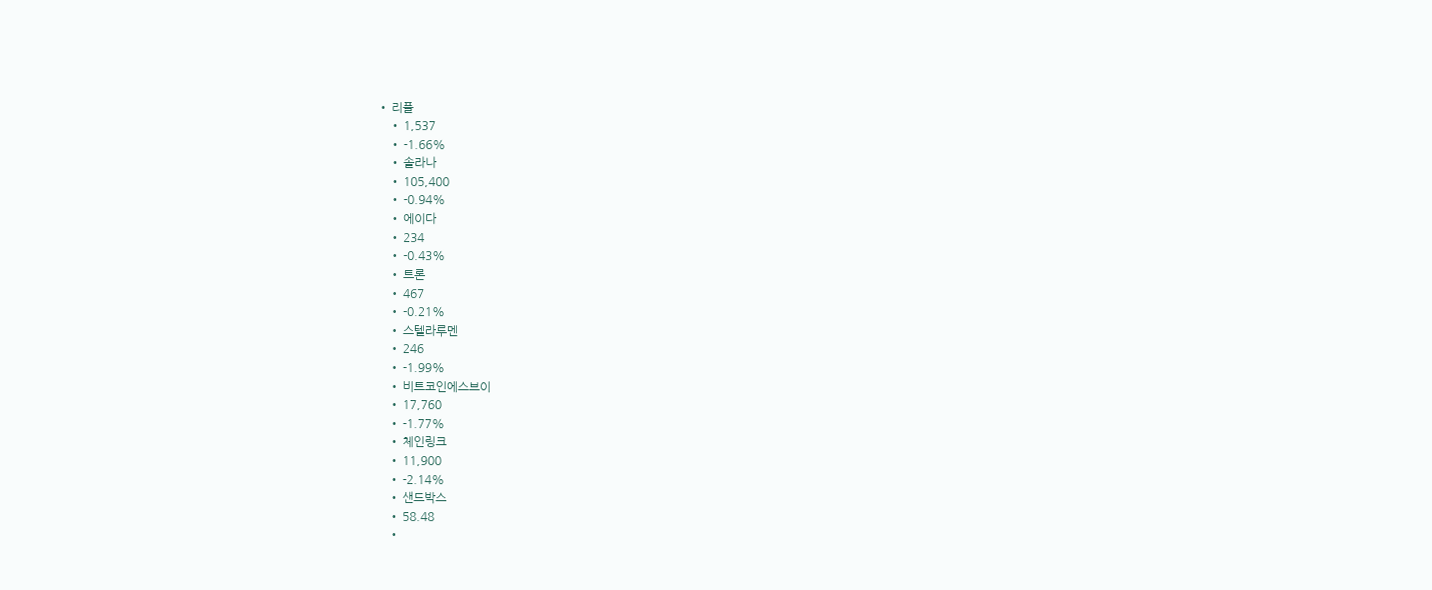• 리플
    • 1,537
    • -1.66%
    • 솔라나
    • 105,400
    • -0.94%
    • 에이다
    • 234
    • -0.43%
    • 트론
    • 467
    • -0.21%
    • 스텔라루멘
    • 246
    • -1.99%
    • 비트코인에스브이
    • 17,760
    • -1.77%
    • 체인링크
    • 11,900
    • -2.14%
    • 샌드박스
    • 58.48
    •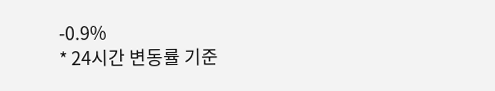-0.9%
* 24시간 변동률 기준